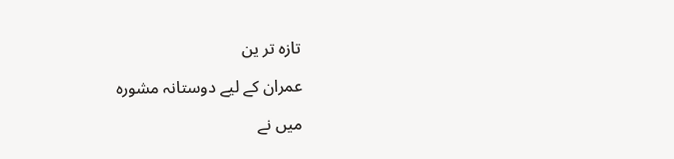تازہ تر ین

عمران کے لیے دوستانہ مشورہ

میں نے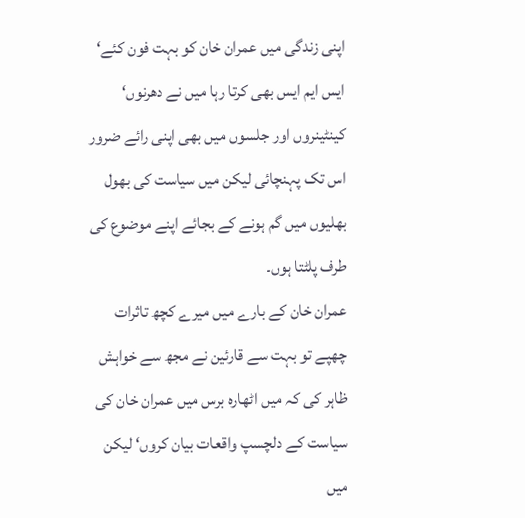اپنی زندگی میں عمران خان کو بہت فون کئے‘ ایس ایم ایس بھی کرتا رہا میں نے دھرنوں‘ کینٹینروں اور جلسوں میں بھی اپنی رائے ضرور اس تک پہنچائی لیکن میں سیاست کی بھول بھلیوں میں گم ہونے کے بجائے اپنے موضوع کی طرف پلٹتا ہوں۔
عمران خان کے بارے میں میرے کچھ تاثرات چھپے تو بہت سے قارئین نے مجھ سے خواہش ظاہر کی کہ میں اٹھارہ برس میں عمران خان کی سیاست کے دلچسپ واقعات بیان کروں‘ لیکن میں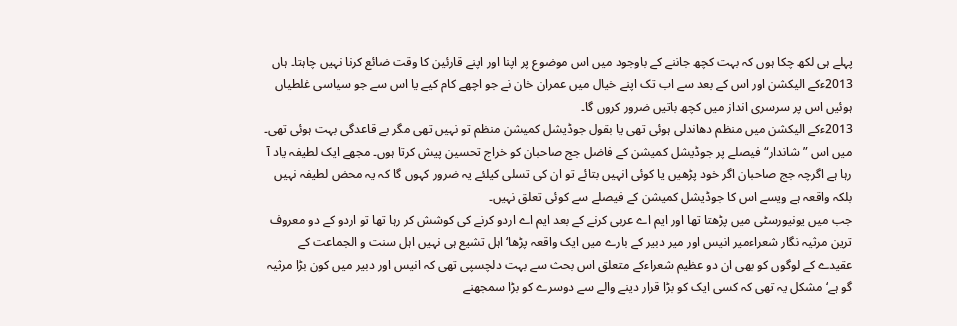پہلے ہی لکھ چکا ہوں کہ بہت کچھ جاننے کے باوجود میں اس موضوع پر اپنا اور اپنے قارئین کا وقت ضائع کرنا نہیں چاہتا۔ ہاں 2013ءکے الیکشن اور اس کے بعد سے اب تک اپنے خیال میں عمران خان نے جو اچھے کام کیے یا اس سے جو سیاسی غلطیاں ہوئیں اس پر سرسری انداز میں کچھ باتیں ضرور کروں گا۔
2013ءکے الیکشن میں منظم دھاندلی ہوئی تھی یا بقول جوڈیشل کمیشن منظم تو نہیں تھی مگر بے قاعدگی بہت ہوئی تھی۔ میں اس ”شاندار“ فیصلے پر جوڈیشل کمیشن کے فاضل جج صاحبان کو خراج تحسین پیش کرتا ہوں۔ مجھے ایک لطیفہ یاد آ رہا ہے اگرچہ جج صاحبان اگر خود پڑھیں یا کوئی انہیں بتائے تو ان کی تسلی کیلئے یہ ضرور کہوں گا کہ یہ محض لطیفہ نہیں بلکہ واقعہ ہے ویسے اس کا جوڈیشل کمیشن کے فیصلے سے کوئی تعلق نہیں۔
جب میں یونیورسٹی میں پڑھتا تھا اور ایم اے عربی کرنے کے بعد ایم اے اردو کرنے کی کوشش کر رہا تھا تو اردو کے دو معروف ترین مرثیہ نگار شعراءمیر انیس اور میر دبیر کے بارے میں ایک واقعہ پڑھا‘ اہل تشیع ہی نہیں اہل سنت و الجماعت کے عقیدے کے لوگوں کو بھی ان دو عظیم شعراءکے متعلق اس بحث سے بہت دلچسپی تھی کہ انیس اور دبیر میں کون بڑا مرثیہ گو ہے‘ مشکل یہ تھی کہ کسی ایک کو بڑا قرار دینے والے سے دوسرے کو بڑا سمجھنے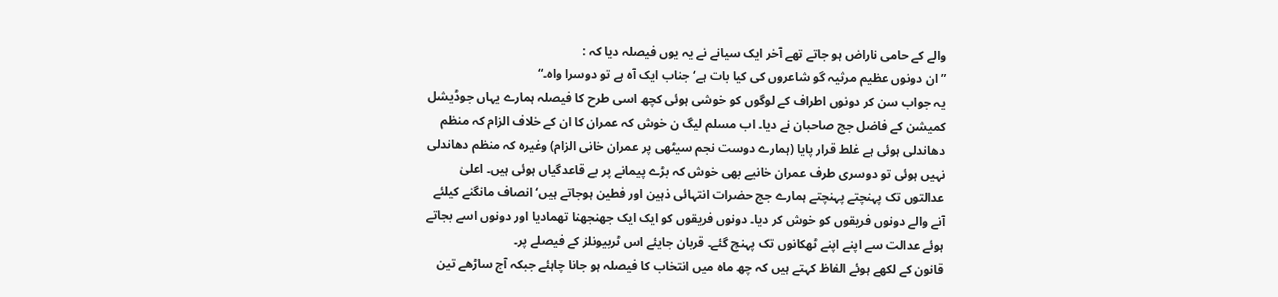والے کے حامی ناراض ہو جاتے تھے آخر ایک سیانے نے یہ یوں فیصلہ دیا کہ :
”ان دونوں عظیم مرثیہ گو شاعروں کی کیا بات ہے‘ جناب ایک آہ ہے تو دوسرا واہ۔“
یہ جواب سن کر دونوں اطراف کے لوگوں کو خوشی ہوئی کچھ اسی طرح کا فیصلہ ہمارے یہاں جوڈیشل کمیشن کے فاضل جج صاحبان نے دیا۔ اب مسلم لیگ ن خوش کہ عمران کا ان کے خلاف الزام کہ منظم دھاندلی ہوئی ہے غلط قرار پایا (ہمارے دوست نجم سیٹھی پر عمران خانی الزام) وغیرہ کہ منظم دھاندلی نہیں ہوئی تو دوسری طرف عمران خانیے بھی خوش کہ بڑے پیمانے پر بے قاعدگیاں ہوئی ہیں۔ اعلیٰ عدالتوں تک پہنچتے پہنچتے ہمارے جج حضرات انتہائی ذہین اور فطین ہوجاتے ہیں‘ انصاف مانگنے کیلئے آنے والے دونوں فریقوں کو خوش کر دیا۔ دونوں فریقوں کو ایک ایک جھنجھنا تھمادیا اور دونوں اسے بجاتے ہوئے عدالت سے اپنے اپنے ٹھکانوں تک پہنچ گئے۔ قربان جایئے اس ٹربیونلز کے فیصلے پر۔
قانون کے لکھے ہوئے الفاظ کہتے ہیں کہ چھ ماہ میں انتخاب کا فیصلہ ہو جانا چاہئے جبکہ آج ساڑھے تین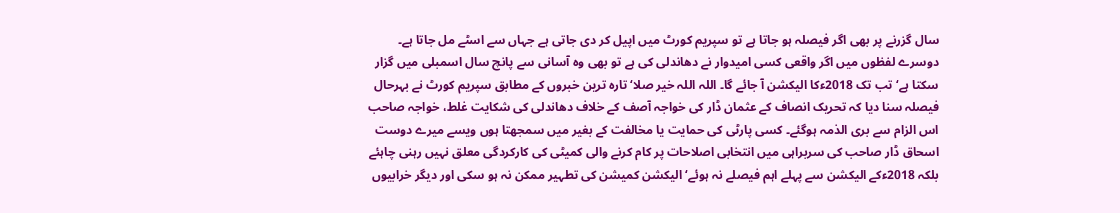سال گزرنے پر بھی اگر فیصلہ ہو جاتا ہے تو سپریم کورٹ میں اپیل کر دی جاتی ہے جہاں سے اسٹے مل جاتا ہے۔ دوسرے لفظوں میں اگر واقعی کسی امیدوار نے دھاندلی کی ہے تو بھی وہ آسانی سے پانچ سال اسمبلی میں گزار سکتا ہے‘ تب تک 2018ءکا الیکشن آ جائے گا۔ اللہ اللہ خیر صلا‘ تارہ ترین خبروں کے مطابق سپریم کورٹ نے بہرحال فیصلہ سنا دیا کہ تحریک انصاف کے عثمان ڈار کی خواجہ آصف کے خلاف دھاندلی کی شکایت غلط، خواجہ صاحب اس الزام سے بری الذمہ ہوگئے۔ کسی پارٹی کی حمایت یا مخالفت کے بغیر میں سمجھتا ہوں ویسے میرے دوست اسحاق ڈار صاحب کی سربراہی میں انتخابی اصلاحات پر کام کرنے والی کمیٹی کی کارکردگی معلق نہیں رہنی چاہئے بلکہ 2018ءکے الیکشن سے پہلے اہم فیصلے نہ ہوئے‘ الیکشن کمیشن کی تطہیر ممکن نہ ہو سکی اور دیگر خرابیوں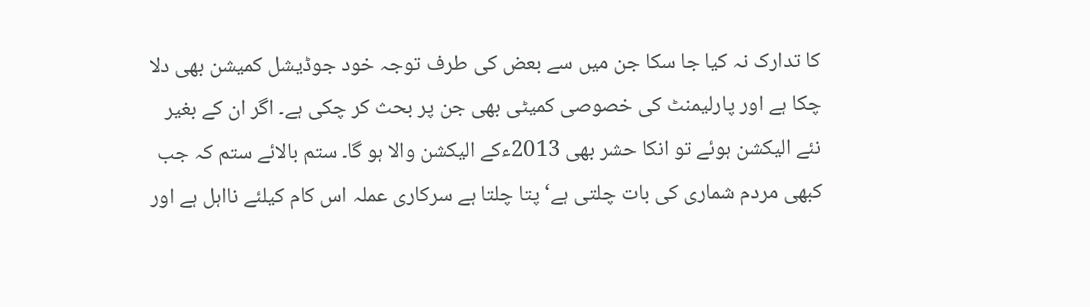کا تدارک نہ کیا جا سکا جن میں سے بعض کی طرف توجہ خود جوڈیشل کمیشن بھی دلا چکا ہے اور پارلیمنٹ کی خصوصی کمیٹی بھی جن پر بحث کر چکی ہے۔ اگر ان کے بغیر نئے الیکشن ہوئے تو انکا حشر بھی 2013ءکے الیکشن والا ہو گا۔ ستم بالائے ستم کہ جب کبھی مردم شماری کی بات چلتی ہے‘ پتا چلتا ہے سرکاری عملہ اس کام کیلئے نااہل ہے اور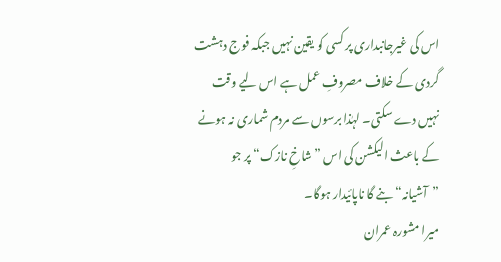اس کی غیرجانبداری پر کسی کو یقین نہیں جبکہ فوج دہشت گردی کے خلاف مصروفِ عمل ہے اس لیے وقت نہیں دے سکتی۔ لہٰذا برسوں سے مردم شماری نہ ہونے کے باعث الیکشن کی اس ”شاخِ نازک“ پر جو ”آشیانہ“ بنے گا ناپائیدار ہوگا۔
میرا مشورہ عمران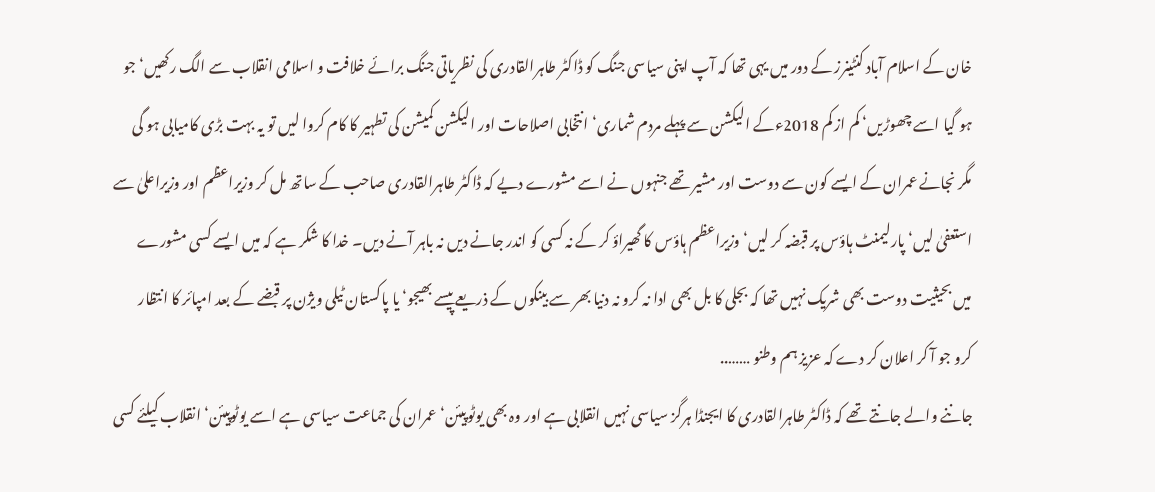خان کے اسلام آباد کنٹینرز کے دور میں یہی تھا کہ آپ اپنی سیاسی جنگ کو ڈاکٹر طاہرالقادری کی نظریاتی جنگ برائے خلافت و اسلامی انقلاب سے الگ رکھیں‘ جو ہو گیا اسے چھوڑیں‘ کم از کم 2018ءکے الیکشن سے پہلے مردم شماری‘ انتخابی اصلاحات اور الیکشن کمیشن کی تطہیر کا کام کروا لیں تو یہ بہت بڑی کامیابی ہو گی مگر نجانے عمران کے ایسے کون سے دوست اور مشیر تھے جنہوں نے اسے مشورے دیے کہ ڈاکٹر طاہرالقادری صاحب کے ساتھ مل کر وزیراعظم اور وزیراعلیٰ سے استعفیٰ لیں‘ پارلیمنٹ ہاؤس پر قبضہ کر لیں‘ وزیراعظم ہاؤس کا گھیراؤ کر کے نہ کسی کو اندر جانے دیں نہ باہر آنے دیں۔ خدا کا شکر ہے کہ میں ایسے کسی مشورے میں بحیثیت دوست بھی شریک نہیں تھا کہ بجلی کا بل بھی ادا نہ کرو نہ دنیا بھر سے بینکوں کے ذریعے پیسے بھیجو‘ یا پاکستان ٹیلی ویژن پر قبضے کے بعد امپائر کا انتظار کرو جو آ کر اعلان کر دے کہ عزیز ہم وطنو ……..
جاننے والے جانتے تھے کہ ڈاکٹر طاہرالقادری کا ایجنڈا ہرگز سیاسی نہیں انقلابی ہے اور وہ بھی یوٹوپیئن‘ عمران کی جماعت سیاسی ہے اسے یوٹوپیئن‘ انقلاب کیلئے کسی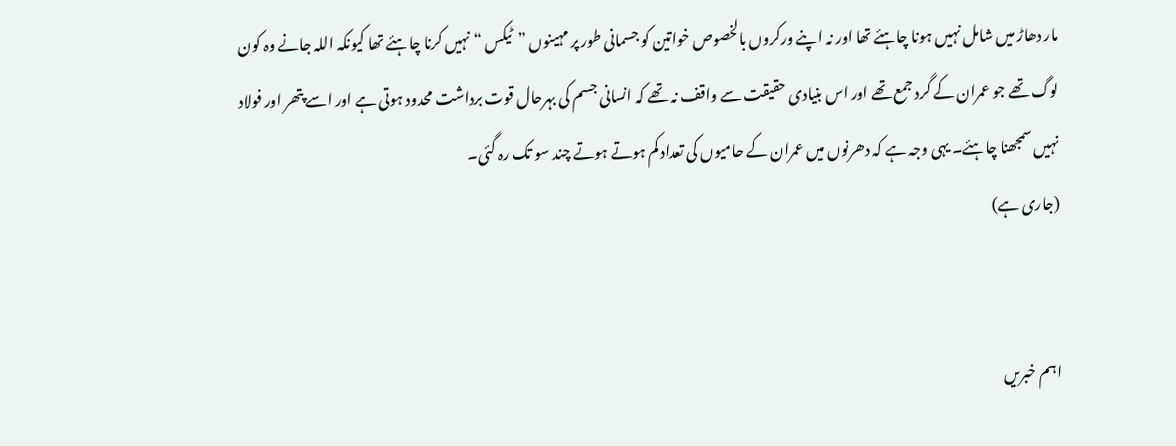مار دھاڑ میں شامل نہیں ہونا چاہئے تھا اور نہ اپنے ورکروں بالخصوص خواتین کو جسمانی طور پر مہینوں ”ٹیکس “ نہیں کرنا چاہئے تھا کیونکہ اللہ جانے وہ کون لوگ تھے جو عمران کے گرد جمع تھے اور اس بنیادی حقیقت سے واقف نہ تھے کہ انسانی جسم کی بہرحال قوت برداشت محدود ہوتی ہے اور اسے پتھر اور فولاد نہیں سمجھنا چاہئے۔ یہی وجہ ہے کہ دھرنوں میں عمران کے حامیوں کی تعداد کم ہوتے ہوتے چند سو تک رہ گئی۔
(جاری ہے)


اہم خبریں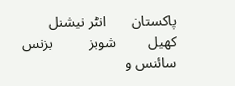پاکستان       انٹر نیشنل          کھیل         شوبز          بزنس          سائنس و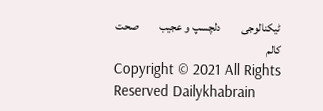ٹیکنالوجی         دلچسپ و عجیب         صحت        کالم
Copyright © 2021 All Rights Reserved Dailykhabrain